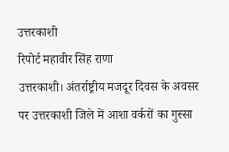उत्तरकाशी
रिपोर्ट महावीर सिंह राणा
उत्तरकाशी। अंतर्राष्ट्रीय मजदूर दिवस के अवसर पर उत्तरकाशी जिले में आशा वर्करों का गुस्सा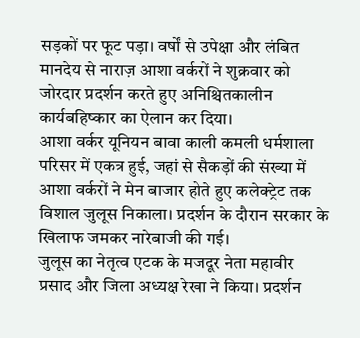सड़कों पर फूट पड़ा। वर्षों से उपेक्षा और लंबित मानदेय से नाराज़ आशा वर्करों ने शुक्रवार को जोरदार प्रदर्शन करते हुए अनिश्चितकालीन कार्यबहिष्कार का ऐलान कर दिया।
आशा वर्कर यूनियन बावा काली कमली धर्मशाला परिसर में एकत्र हुई, जहां से सैकड़ों की संख्या में आशा वर्करों ने मेन बाजार होते हुए कलेक्ट्रेट तक विशाल जुलूस निकाला। प्रदर्शन के दौरान सरकार के खिलाफ जमकर नारेबाजी की गई।
जुलूस का नेतृत्व एटक के मजदूर नेता महावीर प्रसाद और जिला अध्यक्ष रेखा ने किया। प्रदर्शन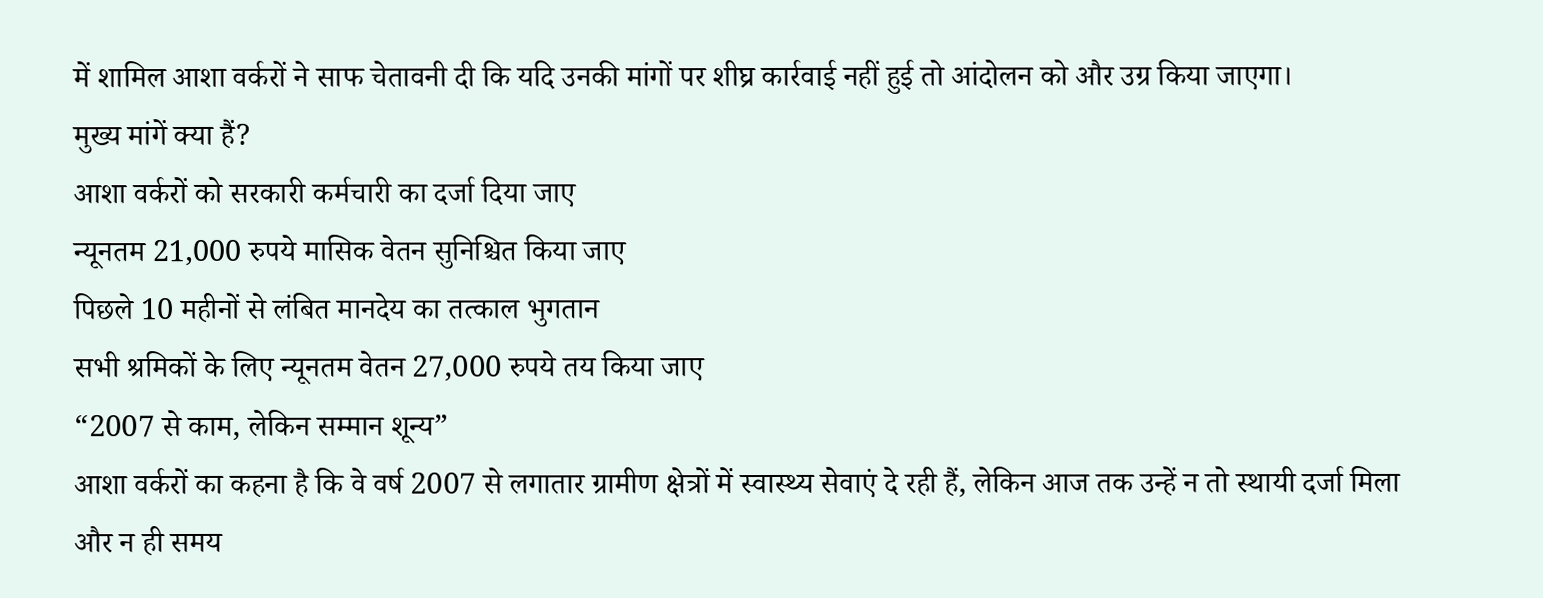में शामिल आशा वर्करों ने साफ चेतावनी दी कि यदि उनकी मांगों पर शीघ्र कार्रवाई नहीं हुई तो आंदोलन को और उग्र किया जाएगा।
मुख्य मांगें क्या हैं?
आशा वर्करों को सरकारी कर्मचारी का दर्जा दिया जाए
न्यूनतम 21,000 रुपये मासिक वेतन सुनिश्चित किया जाए
पिछले 10 महीनों से लंबित मानदेय का तत्काल भुगतान
सभी श्रमिकों के लिए न्यूनतम वेतन 27,000 रुपये तय किया जाए
“2007 से काम, लेकिन सम्मान शून्य”
आशा वर्करों का कहना है कि वे वर्ष 2007 से लगातार ग्रामीण क्षेत्रों में स्वास्थ्य सेवाएं दे रही हैं, लेकिन आज तक उन्हें न तो स्थायी दर्जा मिला और न ही समय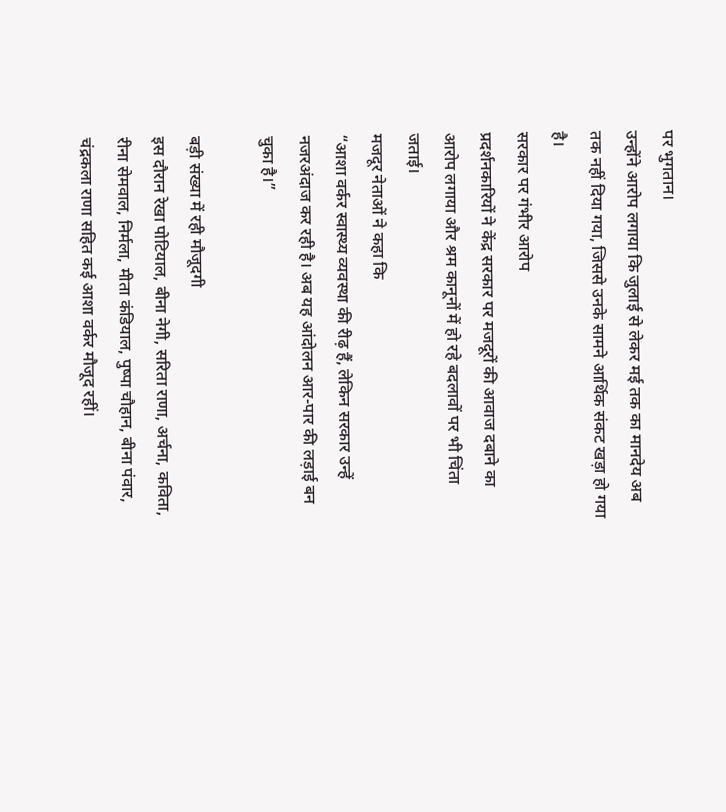पर भुगतान।
उन्होंने आरोप लगाया कि जुलाई से लेकर मई तक का मानदेय अब तक नहीं दिया गया, जिससे उनके सामने आर्थिक संकट खड़ा हो गया है।
सरकार पर गंभीर आरोप
प्रदर्शनकारियों ने केंद्र सरकार पर मजदूरों की आवाज दबाने का आरोप लगाया और श्रम कानूनों में हो रहे बदलावों पर भी चिंता जताई।
मजदूर नेताओं ने कहा कि
“आशा वर्कर स्वास्थ्य व्यवस्था की रीढ़ हैं, लेकिन सरकार उन्हें नजरअंदाज कर रही है। अब यह आंदोलन आर-पार की लड़ाई बन चुका है।”

बड़ी संख्या में रही मौजूदगी
इस दौरान रेखा पोटियाल, बीना नेगी, सरिता राणा, अर्चना, कविता, रीना सेमवाल, निर्मला, मीता कंडियाल, पुष्पा चौहान, बीना पंवार, चंद्रकला राणा सहित कई आशा वर्कर मौजूद रहीं।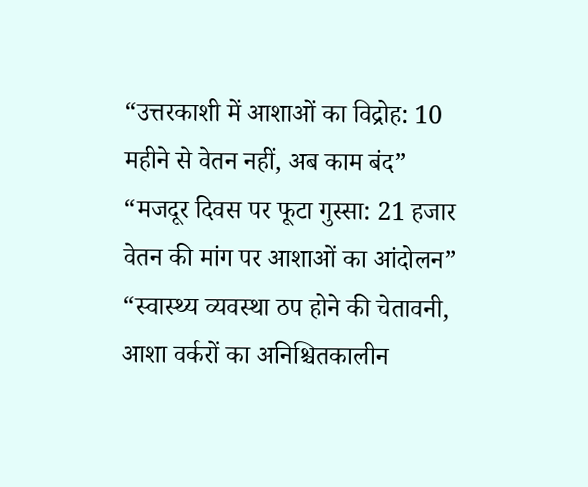“उत्तरकाशी में आशाओं का विद्रोह: 10 महीने से वेतन नहीं, अब काम बंद”
“मजदूर दिवस पर फूटा गुस्सा: 21 हजार वेतन की मांग पर आशाओं का आंदोलन”
“स्वास्थ्य व्यवस्था ठप होने की चेतावनी, आशा वर्करों का अनिश्चितकालीन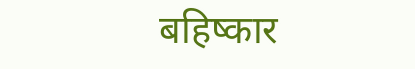बहिष्कार